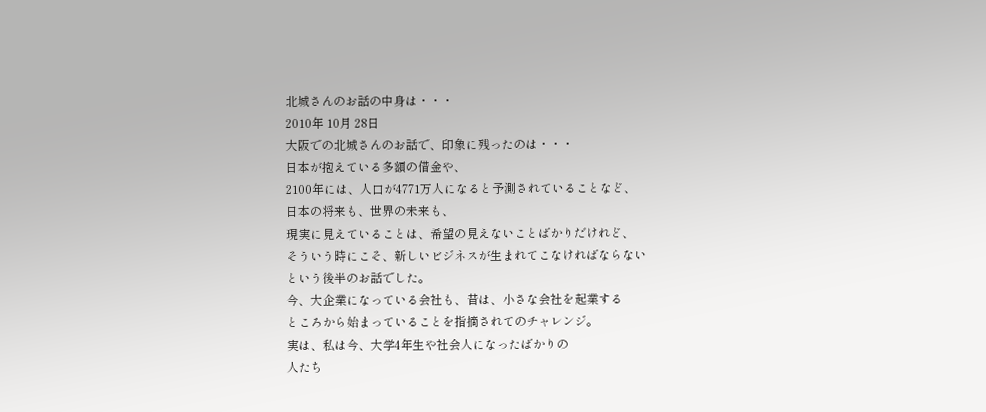北城さんのお話の中身は・・・
2010年 10月 28日
大阪での北城さんのお話で、印象に残ったのは・・・
日本が抱えている多額の借金や、
2100年には、人口が4771万人になると予測されていることなど、
日本の将来も、世界の未来も、
現実に見えていることは、希望の見えないことばかりだけれど、
そういう時にこそ、新しいビジネスが生まれてこなければならない
という後半のお話でした。
今、大企業になっている会社も、昔は、小さな会社を起業する
ところから始まっていることを指摘されてのチャレンジ。
実は、私は今、大学4年生や社会人になったばかりの
人たち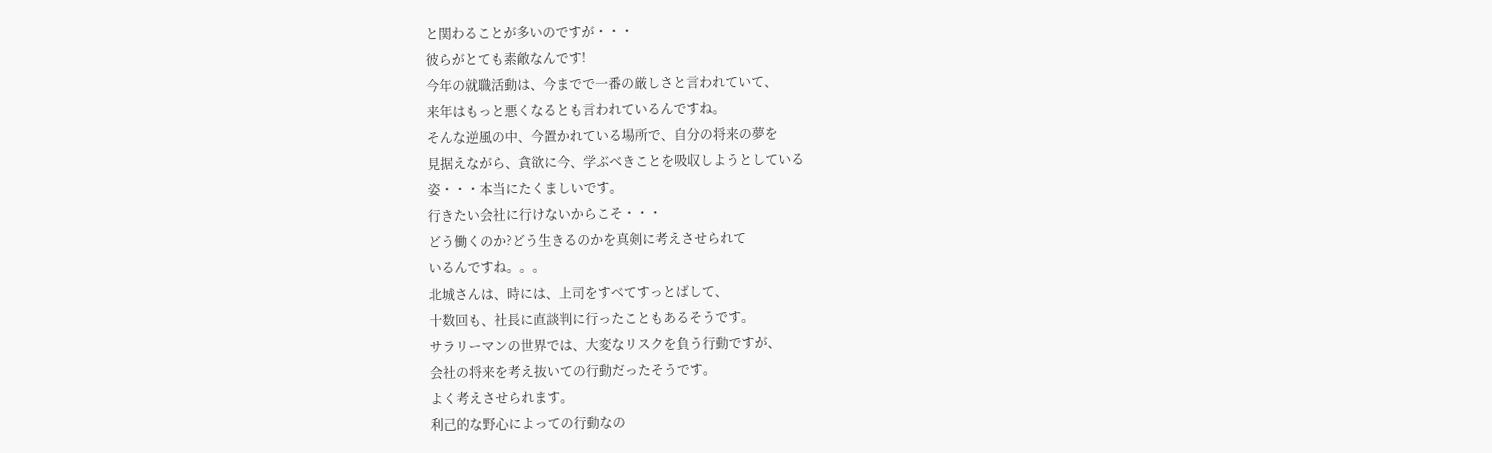と関わることが多いのですが・・・
彼らがとても素敵なんです!
今年の就職活動は、今までで一番の厳しさと言われていて、
来年はもっと悪くなるとも言われているんですね。
そんな逆風の中、今置かれている場所で、自分の将来の夢を
見据えながら、貪欲に今、学ぶべきことを吸収しようとしている
姿・・・本当にたくましいです。
行きたい会社に行けないからこそ・・・
どう働くのか?どう生きるのかを真剣に考えさせられて
いるんですね。。。
北城さんは、時には、上司をすべてすっとばして、
十数回も、社長に直談判に行ったこともあるそうです。
サラリーマンの世界では、大変なリスクを負う行動ですが、
会社の将来を考え抜いての行動だったそうです。
よく考えさせられます。
利己的な野心によっての行動なの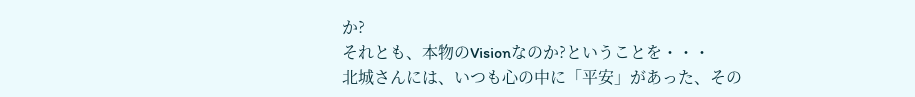か?
それとも、本物のVisionなのか?ということを・・・
北城さんには、いつも心の中に「平安」があった、その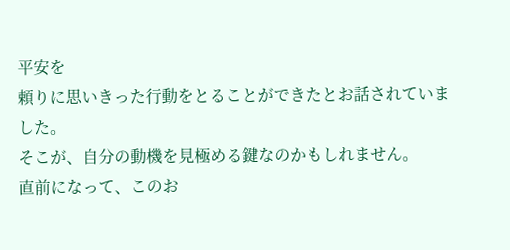平安を
頼りに思いきった行動をとることができたとお話されていました。
そこが、自分の動機を見極める鍵なのかもしれません。
直前になって、このお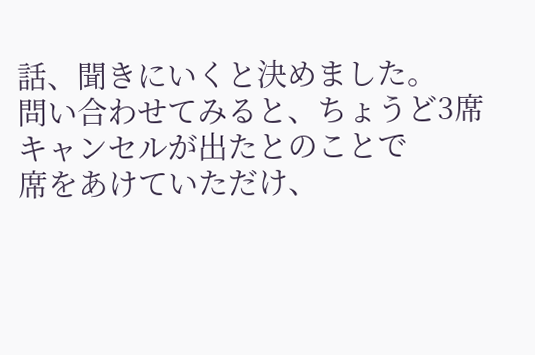話、聞きにいくと決めました。
問い合わせてみると、ちょうど3席キャンセルが出たとのことで
席をあけていただけ、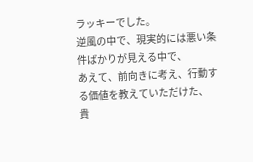ラッキーでした。
逆風の中で、現実的には悪い条件ばかりが見える中で、
あえて、前向きに考え、行動する価値を教えていただけた、
貴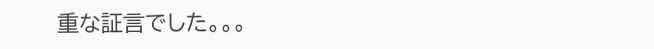重な証言でした。。。